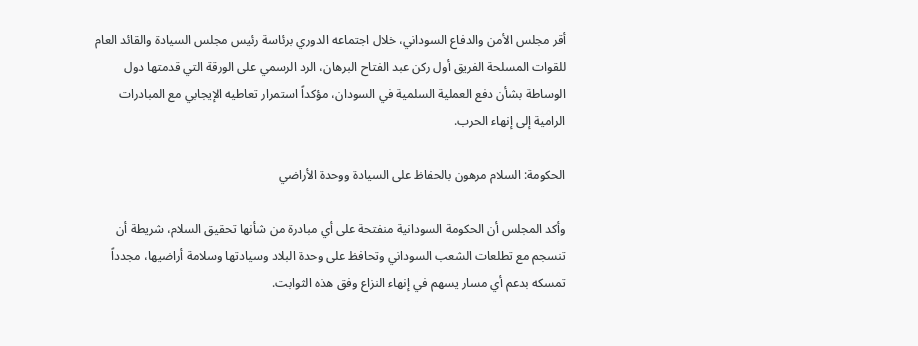أقر مجلس الأمن والدفاع السوداني، خلال اجتماعه الدوري برئاسة رئيس مجلس السيادة والقائد العام للقوات المسلحة الفريق أول ركن عبد الفتاح البرهان، الرد الرسمي على الورقة التي قدمتها دول الوساطة بشأن دفع العملية السلمية في السودان، مؤكداً استمرار تعاطيه الإيجابي مع المبادرات الرامية إلى إنهاء الحرب.

الحكومة: السلام مرهون بالحفاظ على السيادة ووحدة الأراضي

وأكد المجلس أن الحكومة السودانية منفتحة على أي مبادرة من شأنها تحقيق السلام، شريطة أن تنسجم مع تطلعات الشعب السوداني وتحافظ على وحدة البلاد وسيادتها وسلامة أراضيها، مجدداً تمسكه بدعم أي مسار يسهم في إنهاء النزاع وفق هذه الثوابت.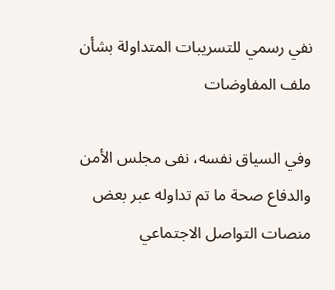نفي رسمي للتسريبات المتداولة بشأن ملف المفاوضات

وفي السياق نفسه، نفى مجلس الأمن والدفاع صحة ما تم تداوله عبر بعض منصات التواصل الاجتماعي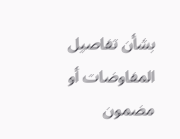بشأن تفاصيل المفاوضات أو مضمون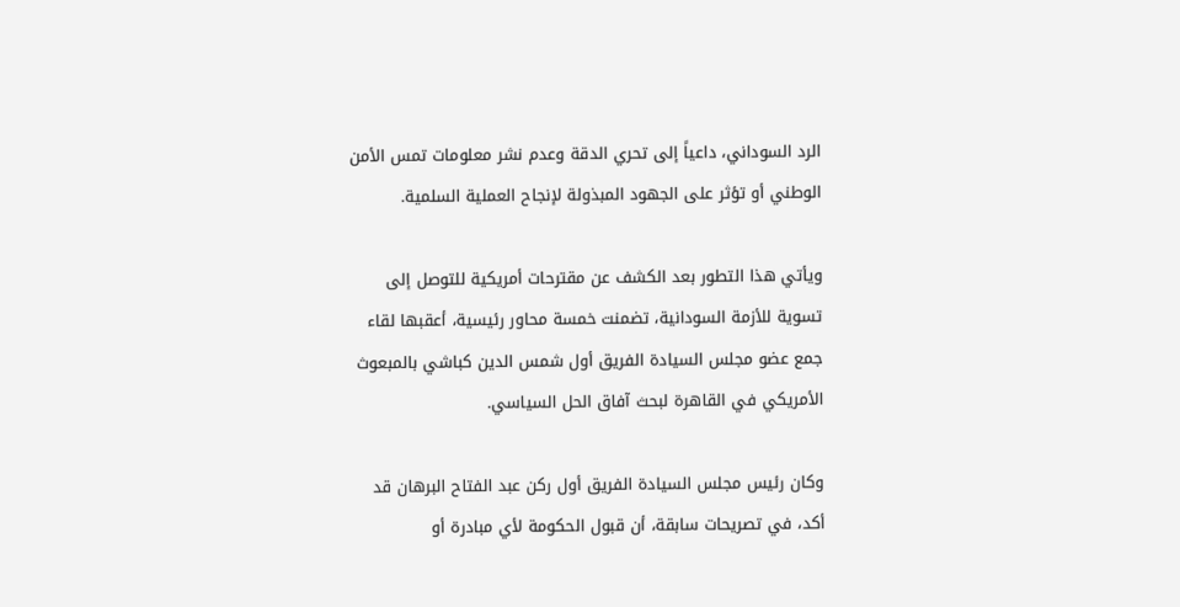الرد السوداني، داعياً إلى تحري الدقة وعدم نشر معلومات تمس الأمن الوطني أو تؤثر على الجهود المبذولة لإنجاح العملية السلمية.

ويأتي هذا التطور بعد الكشف عن مقترحات أمريكية للتوصل إلى تسوية للأزمة السودانية، تضمنت خمسة محاور رئيسية، أعقبها لقاء جمع عضو مجلس السيادة الفريق أول شمس الدين كباشي بالمبعوث الأمريكي في القاهرة لبحث آفاق الحل السياسي.

وكان رئيس مجلس السيادة الفريق أول ركن عبد الفتاح البرهان قد أكد، في تصريحات سابقة، أن قبول الحكومة لأي مبادرة أو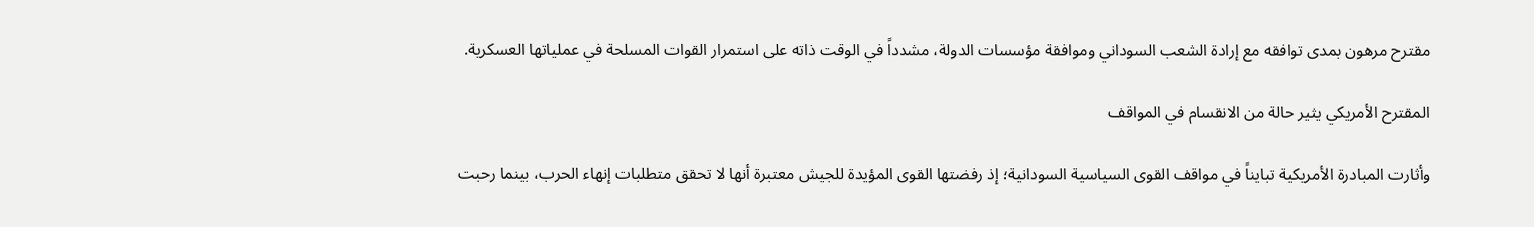مقترح مرهون بمدى توافقه مع إرادة الشعب السوداني وموافقة مؤسسات الدولة، مشدداً في الوقت ذاته على استمرار القوات المسلحة في عملياتها العسكرية.

المقترح الأمريكي يثير حالة من الانقسام في المواقف

وأثارت المبادرة الأمريكية تبايناً في مواقف القوى السياسية السودانية؛ إذ رفضتها القوى المؤيدة للجيش معتبرة أنها لا تحقق متطلبات إنهاء الحرب، بينما رحبت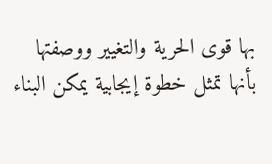بها قوى الحرية والتغيير ووصفتها بأنها تمثل خطوة إيجابية يمكن البناء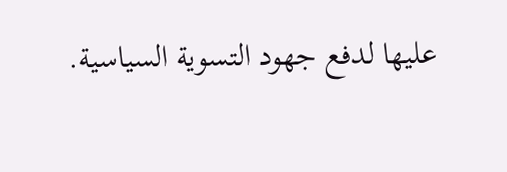عليها لدفع جهود التسوية السياسية.